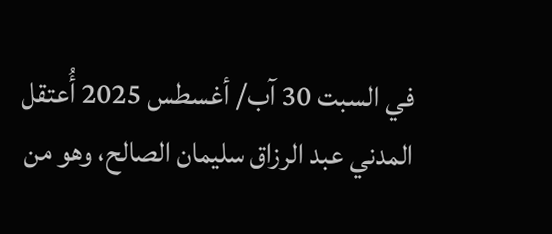في السبت 30 آب/ أغسطس 2025 أُعتقل المدني عبد الرزاق سليمان الصالح، وهو من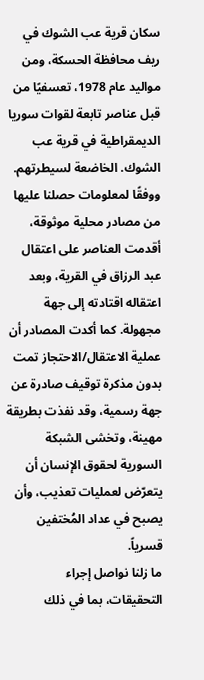سكان قرية عب الشوك في ريف محافظة الحسكة، ومن مواليد عام 1978، تعسفيًا من قبل عناصر تابعة لقوات سوريا الديمقراطية في قرية عب الشوك. الخاضعة لسيطرتهم.
ووفقًا لمعلومات حصلنا عليها من مصادر محلية موثوقة، أقدمت العناصر على اعتقال عبد الرزاق في القرية، وبعد اعتقاله اقتادته إلى جهة مجهولة. كما أكدت المصادر أن عملية الاعتقال/الاحتجاز تمت بدون مذكرة توقيف صادرة عن جهة رسمية، وقد نفذت بطريقة مهينة، وتخشى الشبكة السورية لحقوق الإنسان أن يتعرّض لعمليات تعذيب، وأن يصبح في عداد المُختفين قسرياً.
ما زلنا نواصل إجراء التحقيقات، بما في ذلك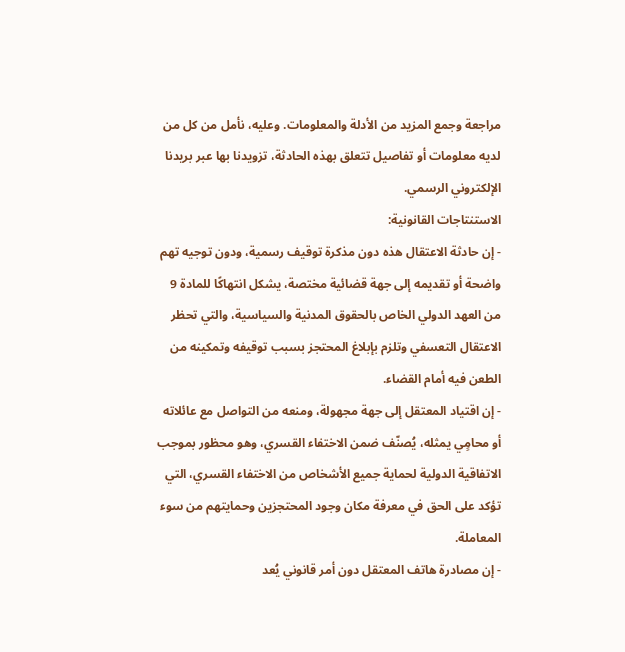مراجعة وجمع المزيد من الأدلة والمعلومات. وعليه، نأمل من كل من لديه معلومات أو تفاصيل تتعلق بهذه الحادثة، تزويدنا بها عبر بريدنا الإلكتروني الرسمي.
الاستنتاجات القانونية:
- إن حادثة الاعتقال هذه دون مذكرة توقيف رسمية، ودون توجيه تهم واضحة أو تقديمه إلى جهة قضائية مختصة، يشكل انتهاكًا للمادة 9 من العهد الدولي الخاص بالحقوق المدنية والسياسية، والتي تحظر الاعتقال التعسفي وتلزم بإبلاغ المحتجز بسبب توقيفه وتمكينه من الطعن فيه أمام القضاء.
- إن اقتياد المعتقل إلى جهة مجهولة، ومنعه من التواصل مع عائلاته أو محامٍي يمثله، يُصنّف ضمن الاختفاء القسري، وهو محظور بموجب الاتفاقية الدولية لحماية جميع الأشخاص من الاختفاء القسري، التي تؤكد على الحق في معرفة مكان وجود المحتجزين وحمايتهم من سوء المعاملة.
- إن مصادرة هاتف المعتقل دون أمر قانوني يُعد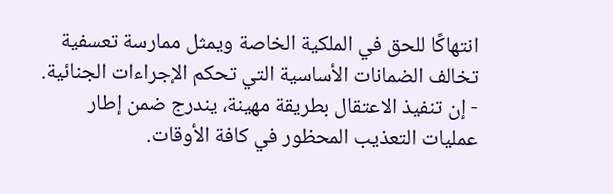انتهاكًا للحق في الملكية الخاصة ويمثل ممارسة تعسفية تخالف الضمانات الأساسية التي تحكم الإجراءات الجنائية.
- إن تنفيذ الاعتقال بطريقة مهينة، يندرج ضمن إطار عمليات التعذيب المحظور في كافة الأوقات.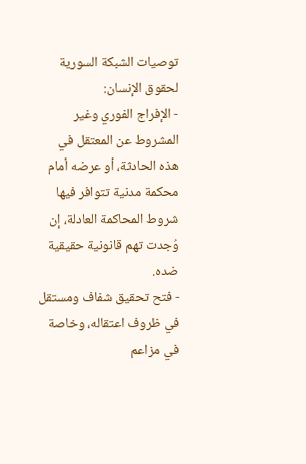توصيات الشبكة السورية لحقوق الإنسان:
- الإفراج الفوري وغير المشروط عن المعتقل في هذه الحادثة، أو عرضه أمام محكمة مدنية تتوافر فيها شروط المحاكمة العادلة، إن وُجدت تهم قانونية حقيقية ضده.
- فتح تحقيق شفاف ومستقل في ظروف اعتقاله، وخاصة في مزاعم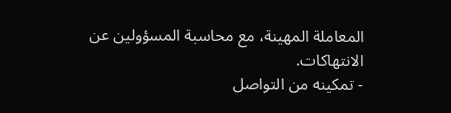المعاملة المهينة، مع محاسبة المسؤولين عن الانتهاكات.
- تمكينه من التواصل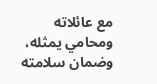مع عائلاته ومحامي يمثله، وضمان سلامته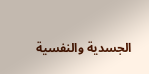الجسدية والنفسية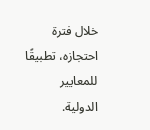خلال فترة احتجازه، تطبيقًا للمعايير الدولية.